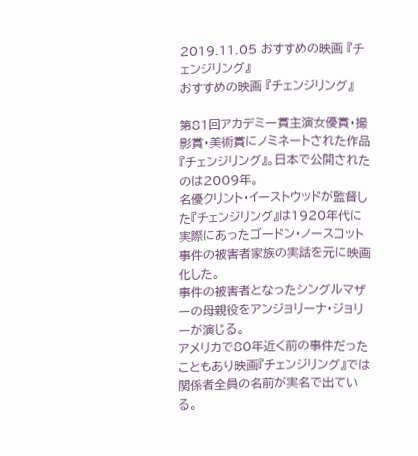2019.11.05 おすすめの映画 『チェンジリング』
おすすめの映画 『チェンジリング』

第81回アカデミー賞主演女優賞・撮影賞・美術賞にノミネートされた作品『チェンジリング』。日本で公開されたのは2009年。
名優クリント・イーストウッドが監督した『チェンジリング』は1920年代に実際にあったゴードン・ノースコット事件の被害者家族の実話を元に映画化した。
事件の被害者となったシングルマザーの母親役をアンジョリーナ・ジョリーが演じる。
アメリカで80年近く前の事件だったこともあり映画『チェンジリング』では関係者全員の名前が実名で出ている。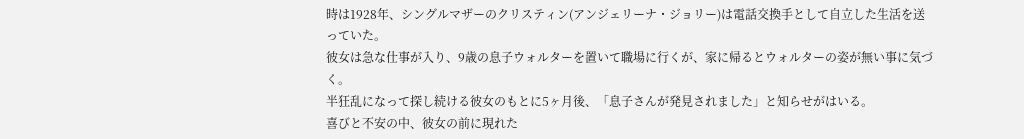時は1928年、シングルマザーのクリスティン(アンジェリーナ・ジョリー)は電話交換手として自立した生活を送っていた。
彼女は急な仕事が入り、9歳の息子ウォルターを置いて職場に行くが、家に帰るとウォルターの姿が無い事に気づく。
半狂乱になって探し続ける彼女のもとに5ヶ月後、「息子さんが発見されました」と知らせがはいる。
喜びと不安の中、彼女の前に現れた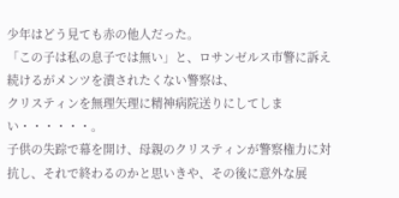少年はどう見ても赤の他人だった。
「この子は私の息子では無い」と、ロサンゼルス市警に訴え続けるがメンツを潰されたくない警察は、
クリスティンを無理矢理に精神病院送りにしてしまい・・・・・・。
子供の失踪で幕を開け、母親のクリスティンが警察権力に対抗し、それで終わるのかと思いきや、その後に意外な展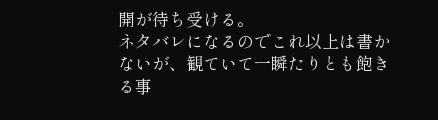開が待ち受ける。
ネタバレになるのでこれ以上は書かないが、観ていて一瞬たりとも飽きる事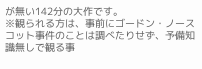が無い142分の大作です。
※観られる方は、事前にゴードン・ノースコット事件のことは調べたりせず、予備知識無しで観る事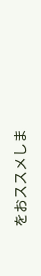をおススメしま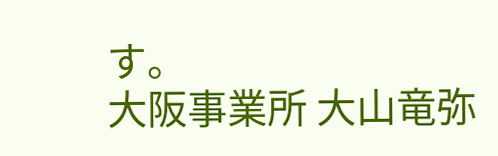す。
大阪事業所 大山竜弥